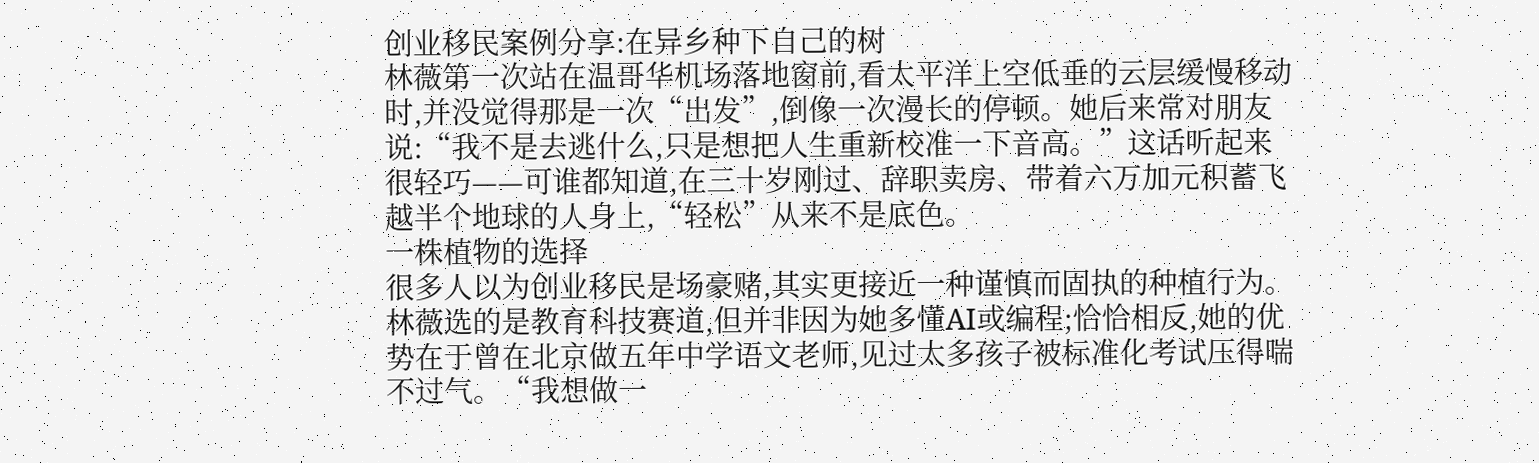创业移民案例分享:在异乡种下自己的树
林薇第一次站在温哥华机场落地窗前,看太平洋上空低垂的云层缓慢移动时,并没觉得那是一次“出发”,倒像一次漫长的停顿。她后来常对朋友说:“我不是去逃什么,只是想把人生重新校准一下音高。”这话听起来很轻巧——可谁都知道,在三十岁刚过、辞职卖房、带着六万加元积蓄飞越半个地球的人身上,“轻松”从来不是底色。
一株植物的选择
很多人以为创业移民是场豪赌,其实更接近一种谨慎而固执的种植行为。林薇选的是教育科技赛道,但并非因为她多懂AI或编程;恰恰相反,她的优势在于曾在北京做五年中学语文老师,见过太多孩子被标准化考试压得喘不过气。“我想做一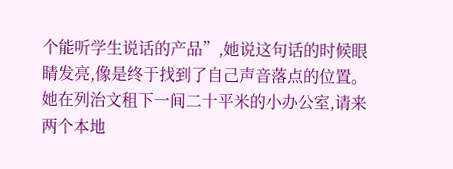个能听学生说话的产品”,她说这句话的时候眼睛发亮,像是终于找到了自己声音落点的位置。她在列治文租下一间二十平米的小办公室,请来两个本地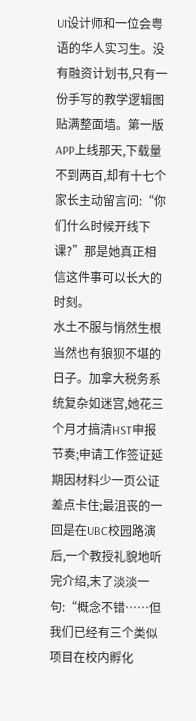UI设计师和一位会粤语的华人实习生。没有融资计划书,只有一份手写的教学逻辑图贴满整面墙。第一版APP上线那天,下载量不到两百,却有十七个家长主动留言问:“你们什么时候开线下课?”那是她真正相信这件事可以长大的时刻。
水土不服与悄然生根
当然也有狼狈不堪的日子。加拿大税务系统复杂如迷宫,她花三个月才搞清HST申报节奏;申请工作签证延期因材料少一页公证差点卡住;最沮丧的一回是在UBC校园路演后,一个教授礼貌地听完介绍,末了淡淡一句:“概念不错……但我们已经有三个类似项目在校内孵化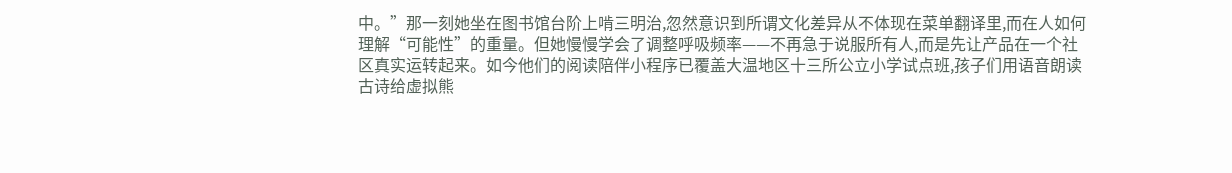中。”那一刻她坐在图书馆台阶上啃三明治,忽然意识到所谓文化差异从不体现在菜单翻译里,而在人如何理解“可能性”的重量。但她慢慢学会了调整呼吸频率——不再急于说服所有人,而是先让产品在一个社区真实运转起来。如今他们的阅读陪伴小程序已覆盖大温地区十三所公立小学试点班,孩子们用语音朗读古诗给虚拟熊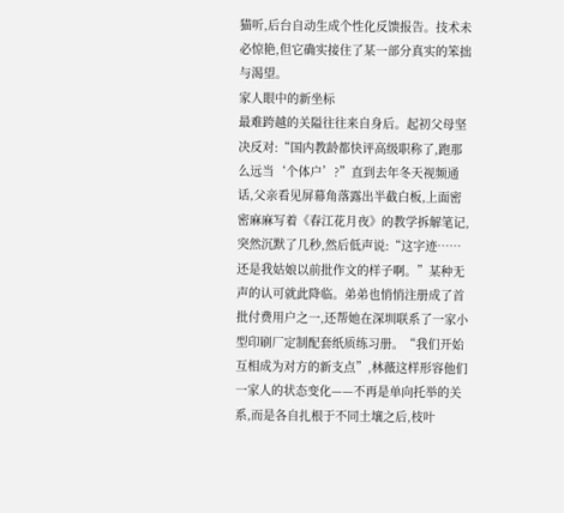猫听,后台自动生成个性化反馈报告。技术未必惊艳,但它确实接住了某一部分真实的笨拙与渴望。
家人眼中的新坐标
最难跨越的关隘往往来自身后。起初父母坚决反对:“国内教龄都快评高级职称了,跑那么远当‘个体户’?”直到去年冬天视频通话,父亲看见屏幕角落露出半截白板,上面密密麻麻写着《春江花月夜》的教学拆解笔记,突然沉默了几秒,然后低声说:“这字迹……还是我姑娘以前批作文的样子啊。”某种无声的认可就此降临。弟弟也悄悄注册成了首批付费用户之一,还帮她在深圳联系了一家小型印刷厂定制配套纸质练习册。“我们开始互相成为对方的新支点”,林薇这样形容他们一家人的状态变化——不再是单向托举的关系,而是各自扎根于不同土壤之后,枝叶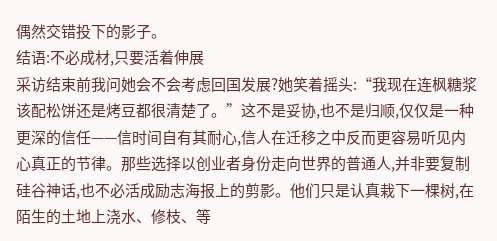偶然交错投下的影子。
结语:不必成材,只要活着伸展
采访结束前我问她会不会考虑回国发展?她笑着摇头:“我现在连枫糖浆该配松饼还是烤豆都很清楚了。”这不是妥协,也不是归顺,仅仅是一种更深的信任——信时间自有其耐心,信人在迁移之中反而更容易听见内心真正的节律。那些选择以创业者身份走向世界的普通人,并非要复制硅谷神话,也不必活成励志海报上的剪影。他们只是认真栽下一棵树,在陌生的土地上浇水、修枝、等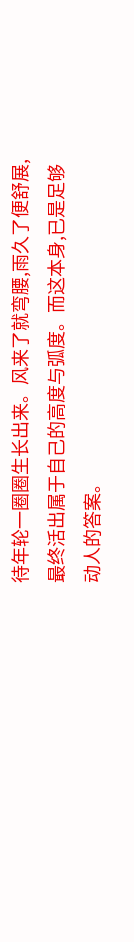待年轮一圈圈生长出来。风来了就弯腰,雨久了便舒展,最终活出属于自己的高度与弧度。而这本身,已是足够动人的答案。